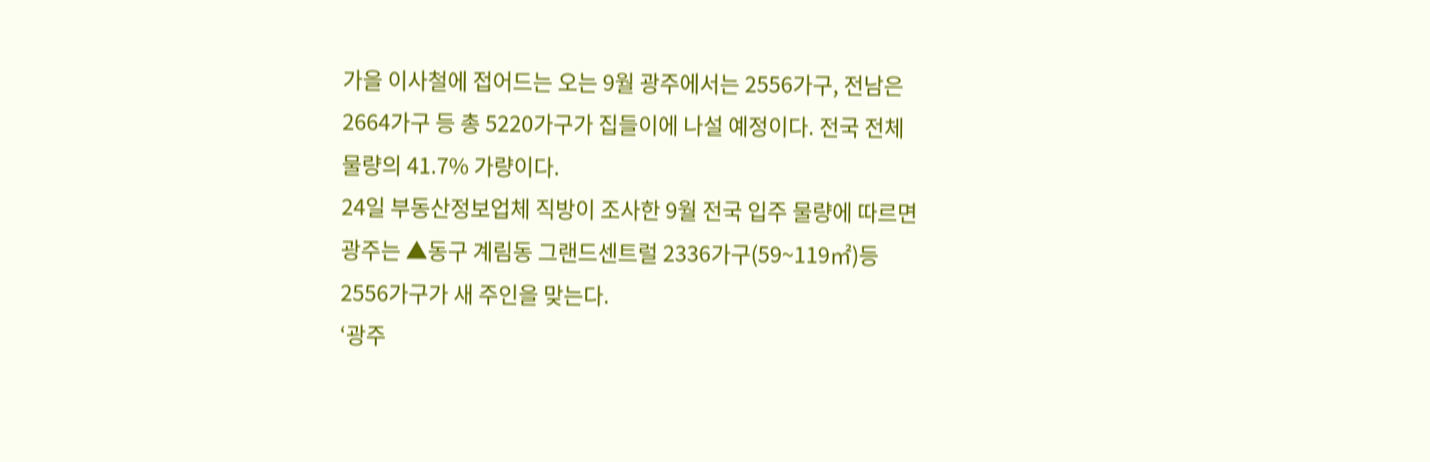가을 이사철에 접어드는 오는 9월 광주에서는 2556가구, 전남은 2664가구 등 총 5220가구가 집들이에 나설 예정이다. 전국 전체 물량의 41.7% 가량이다.
24일 부동산정보업체 직방이 조사한 9월 전국 입주 물량에 따르면 광주는 ▲동구 계림동 그랜드센트럴 2336가구(59~119㎡)등 2556가구가 새 주인을 맞는다.
‘광주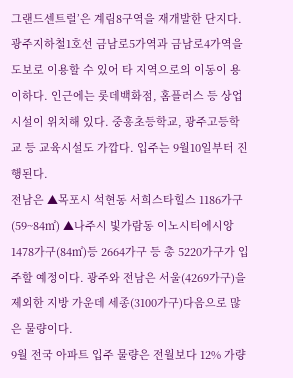그랜드센트럴’은 계림8구역을 재개발한 단지다. 광주지하철1호선 금남로5가역과 금남로4가역을 도보로 이용할 수 있어 타 지역으로의 이동이 용이하다. 인근에는 롯데백화점, 홈플러스 등 상업시설이 위치해 있다. 중흥초등학교, 광주고등학교 등 교육시설도 가깝다. 입주는 9월10일부터 진행된다.
전남은 ▲목포시 석현동 서희스타힐스 1186가구(59~84㎡) ▲나주시 빛가람동 이노시티에시앙 1478가구(84㎡)등 2664가구 등 총 5220가구가 입주할 예정이다. 광주와 전남은 서울(4269가구)을 제외한 지방 가운데 세종(3100가구)다음으로 많은 물량이다.
9월 전국 아파트 입주 물량은 전월보다 12% 가량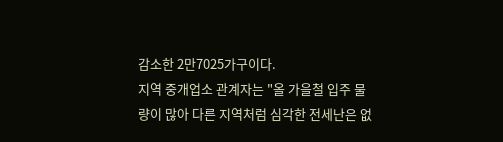감소한 2만7025가구이다.
지역 중개업소 관계자는 "올 가을철 입주 물량이 많아 다른 지역처럼 심각한 전세난은 없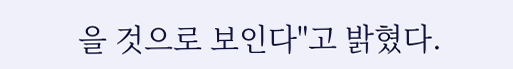을 것으로 보인다"고 밝혔다.